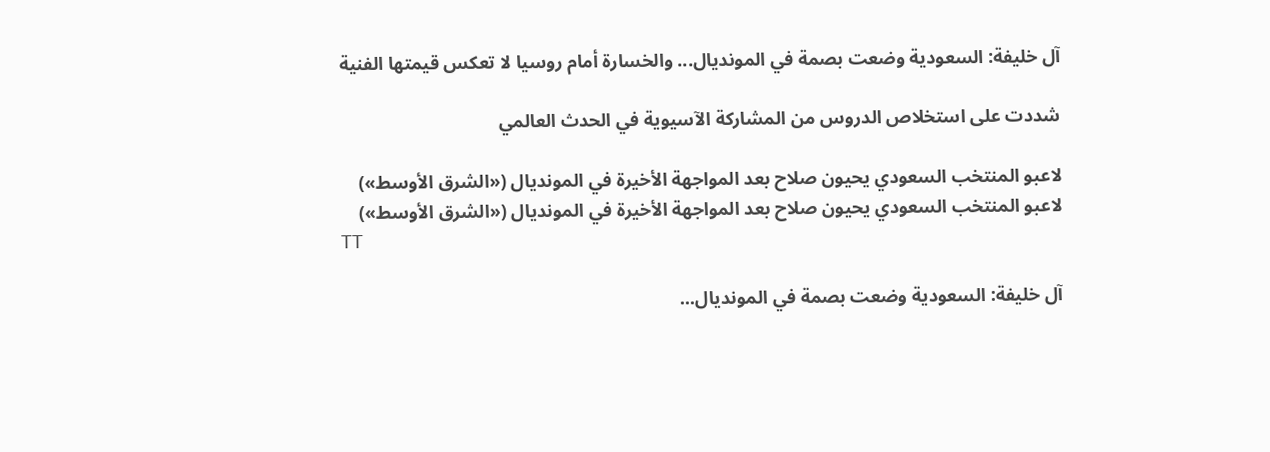آل خليفة: السعودية وضعت بصمة في المونديال... والخسارة أمام روسيا لا تعكس قيمتها الفنية

شددت على استخلاص الدروس من المشاركة الآسيوية في الحدث العالمي

لاعبو المنتخب السعودي يحيون صلاح بعد المواجهة الأخيرة في المونديال («الشرق الأوسط»)
لاعبو المنتخب السعودي يحيون صلاح بعد المواجهة الأخيرة في المونديال («الشرق الأوسط»)
TT

آل خليفة: السعودية وضعت بصمة في المونديال...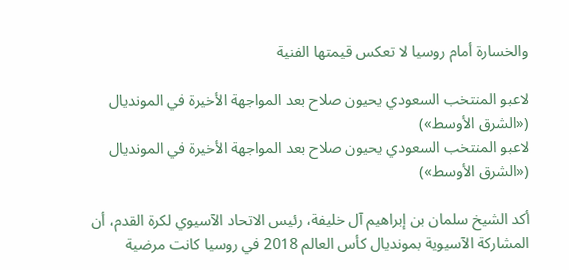والخسارة أمام روسيا لا تعكس قيمتها الفنية

لاعبو المنتخب السعودي يحيون صلاح بعد المواجهة الأخيرة في المونديال («الشرق الأوسط»)
لاعبو المنتخب السعودي يحيون صلاح بعد المواجهة الأخيرة في المونديال («الشرق الأوسط»)

أكد الشيخ سلمان بن إبراهيم آل خليفة، رئيس الاتحاد الآسيوي لكرة القدم، أن المشاركة الآسيوية بمونديال كأس العالم 2018 في روسيا كانت مرضية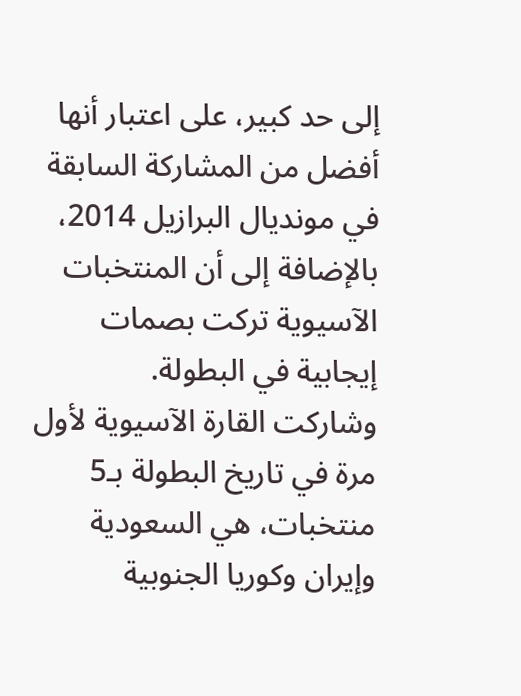إلى حد كبير، على اعتبار أنها أفضل من المشاركة السابقة في مونديال البرازيل 2014، بالإضافة إلى أن المنتخبات الآسيوية تركت بصمات إيجابية في البطولة.
وشاركت القارة الآسيوية لأول مرة في تاريخ البطولة بـ5 منتخبات، هي السعودية وإيران وكوريا الجنوبية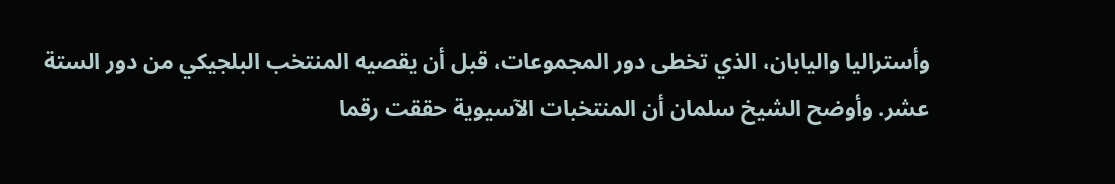وأستراليا واليابان، الذي تخطى دور المجموعات، قبل أن يقصيه المنتخب البلجيكي من دور الستة عشر. وأوضح الشيخ سلمان أن المنتخبات الآسيوية حققت رقما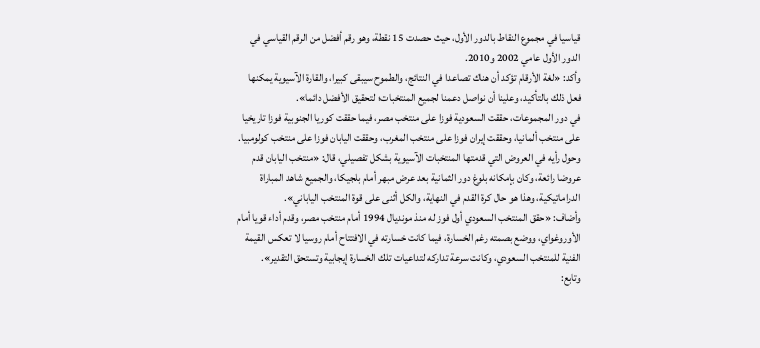قياسيا في مجموع النقاط بالدور الأول، حيث حصدت 15 نقطة، وهو رقم أفضل من الرقم القياسي في الدور الأول عامي 2002 و2010.
وأكد: «لغة الأرقام تؤكد أن هناك تصاعدا في النتائج، والطموح سيبقى كبيرا، والقارة الآسيوية يمكنها فعل ذلك بالتأكيد، وعلينا أن نواصل دعمنا لجميع المنتخبات؛ لتحقيق الأفضل دائما».
في دور المجموعات، حققت السعودية فوزا على منتخب مصر، فيما حققت كوريا الجنوبية فوزا تاريخيا على منتخب ألمانيا، وحققت إيران فوزا على منتخب المغرب، وحققت اليابان فوزا على منتخب كولومبيا.
وحول رأيه في العروض التي قدمتها المنتخبات الآسيوية بشكل تفصيلي، قال: «منتخب اليابان قدم عروضا رائعة، وكان بإمكانه بلوغ دور الثمانية بعد عرض مبهر أمام بلجيكا، والجميع شاهد المباراة الدراماتيكية، وهذا هو حال كرة القدم في النهاية، والكل أثنى على قوة المنتخب الياباني».
وأضاف: «حقق المنتخب السعودي أول فوز له منذ مونديال 1994 أمام منتخب مصر، وقدم أداء قويا أمام الأوروغواي، ووضع بصمته رغم الخسارة، فيما كانت خسارته في الافتتاح أمام روسيا لا تعكس القيمة الفنية للمنتخب السعودي، وكانت سرعة تداركه لتداعيات تلك الخسارة إيجابية وتستحق التقدير».
وتابع: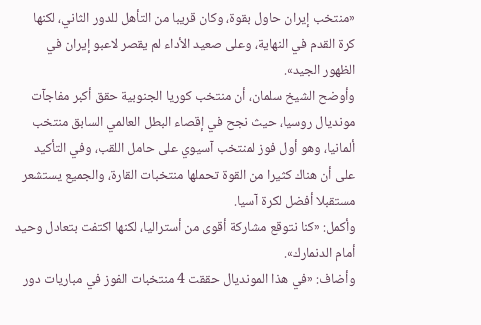«منتخب إيران حاول بقوة، وكان قريبا من التأهل للدور الثاني، لكنها كرة القدم في النهاية، وعلى صعيد الأداء لم يقصر لاعبو إيران في الظهور الجيد».
وأوضح الشيخ سلمان، أن منتخب كوريا الجنوبية حقق أكبر مفاجآت مونديال روسيا، حيث نجح في إقصاء البطل العالمي السابق منتخب ألمانيا، وهو أول فوز لمنتخب آسيوي على حامل اللقب، وفي التأكيد على أن هناك كثيرا من القوة تحملها منتخبات القارة، والجميع يستشعر مستقبلا أفضل لكرة آسيا.
وأكمل: «كنا نتوقع مشاركة أقوى من أستراليا، لكنها اكتفت بتعادل وحيد أمام الدنمارك».
وأضاف: «في هذا المونديال حققت 4 منتخبات الفوز في مباريات دور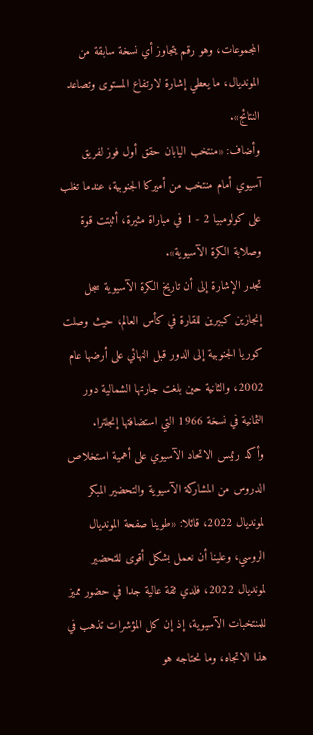المجموعات، وهو رقم يتجاوز أي نسخة سابقة من المونديال، ما يعطي إشارة لارتفاع المستوى وتصاعد النتائج».
وأضاف: «منتخب اليابان حقق أول فوز لفريق آسيوي أمام منتخب من أميركا الجنوبية، عندما تغلب على كولومبيا 2 - 1 في مباراة مثيرة، أثبتت قوة وصلابة الكرة الآسيوية».
تجدر الإشارة إلى أن تاريخ الكرة الآسيوية سجل إنجازين كبيرين للقارة في كأس العالم، حيث وصلت كوريا الجنوبية إلى الدور قبل النهائي على أرضها عام 2002، والثانية حين بلغت جارتها الشمالية دور الثمانية في نسخة 1966 التي استضافتها إنجلترا.
وأكد رئيس الاتحاد الآسيوي على أهمية استخلاص الدروس من المشاركة الآسيوية والتحضير المبكر لمونديال 2022، قائلا: «طوينا صفحة المونديال الروسي، وعلينا أن نعمل بشكل أقوى للتحضير لمونديال 2022، فلدي ثقة عالية جدا في حضور مميز للمنتخبات الآسيوية، إذ إن كل المؤشرات تذهب في هذا الاتجاه، وما نحتاجه هو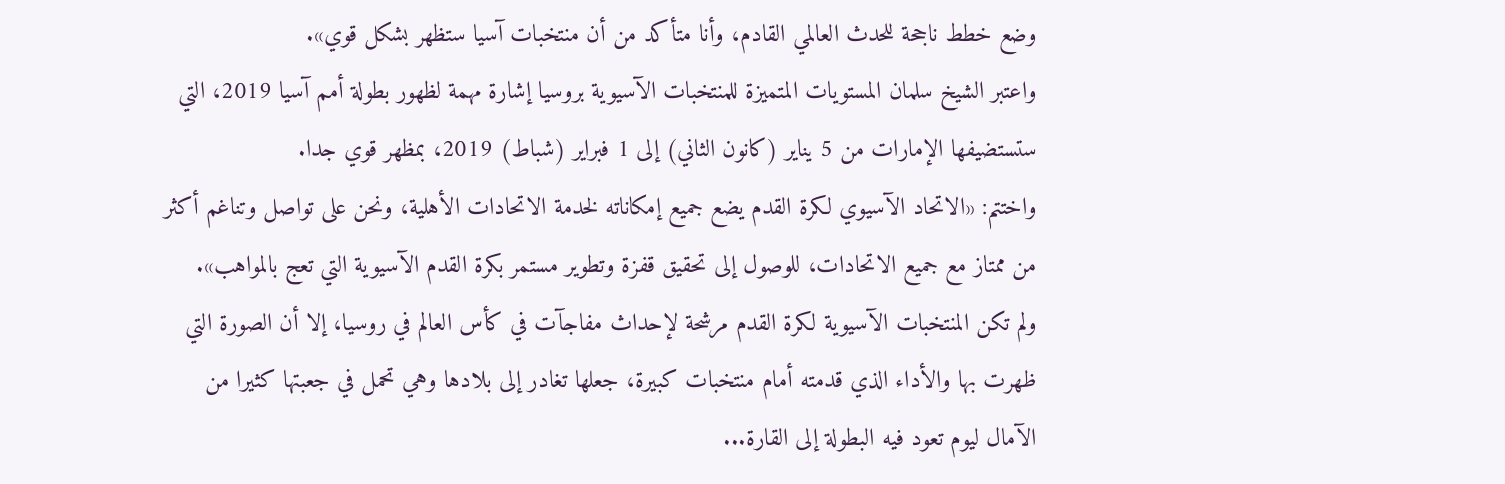وضع خطط ناجحة للحدث العالمي القادم، وأنا متأكد من أن منتخبات آسيا ستظهر بشكل قوي».
واعتبر الشيخ سلمان المستويات المتميزة للمنتخبات الآسيوية بروسيا إشارة مهمة لظهور بطولة أمم آسيا 2019، التي ستستضيفها الإمارات من 5 يناير (كانون الثاني) إلى 1 فبراير (شباط) 2019، بمظهر قوي جدا.
واختتم: «الاتحاد الآسيوي لكرة القدم يضع جميع إمكاناته لخدمة الاتحادات الأهلية، ونحن على تواصل وتناغم أكثر من ممتاز مع جميع الاتحادات، للوصول إلى تحقيق قفزة وتطوير مستمر بكرة القدم الآسيوية التي تعج بالمواهب».
ولم تكن المنتخبات الآسيوية لكرة القدم مرشحة لإحداث مفاجآت في كأس العالم في روسيا، إلا أن الصورة التي ظهرت بها والأداء الذي قدمته أمام منتخبات كبيرة، جعلها تغادر إلى بلادها وهي تحمل في جعبتها كثيرا من الآمال ليوم تعود فيه البطولة إلى القارة...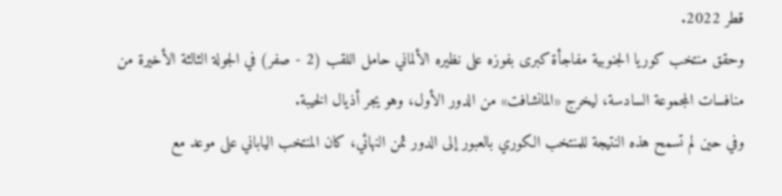قطر 2022.
وحقق منتخب كوريا الجنوبية مفاجأة كبرى بفوزه على نظيره الألماني حامل اللقب (2 - صفر) في الجولة الثالثة الأخيرة من منافسات المجموعة السادسة، ليخرج «المانشافت» من الدور الأول، وهو يجر أذيال الخيبة.
وفي حين لم تسمح هذه النتيجة للمنتخب الكوري بالعبور إلى الدور ثمن النهائي، كان المنتخب الياباني على موعد مع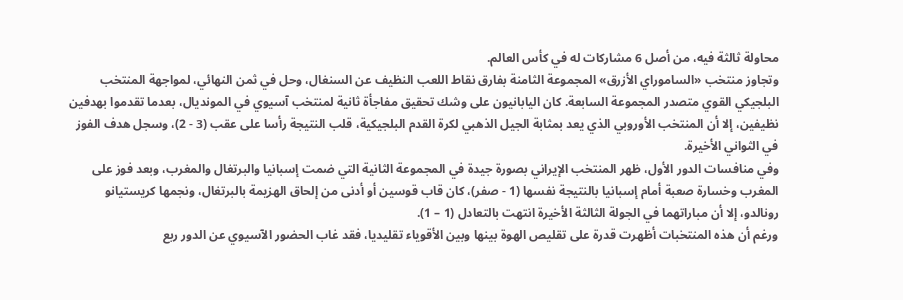محاولة ثالثة فيه، من أصل 6 مشاركات له في كأس العالم.
وتجاوز منتخب «الساموراي الأزرق» المجموعة الثامنة بفارق نقاط اللعب النظيف عن السنغال، وحل في ثمن النهائي، لمواجهة المنتخب البلجيكي القوي متصدر المجموعة السابعة. كان اليابانيون على وشك تحقيق مفاجأة ثانية لمنتخب آسيوي في المونديال، بعدما تقدموا بهدفين نظيفين، إلا أن المنتخب الأوروبي الذي يعد بمثابة الجيل الذهبي لكرة القدم البلجيكية، قلب النتيجة رأسا على عقب (3 - 2)، وسجل هدف الفوز في الثواني الأخيرة.
وفي منافسات الدور الأول، ظهر المنتخب الإيراني بصورة جيدة في المجموعة الثانية التي ضمت إسبانيا والبرتغال والمغرب، وبعد فوز على المغرب وخسارة صعبة أمام إسبانيا بالنتيجة نفسها (1 - صفر)، كان قاب قوسين أو أدنى من إلحاق الهزيمة بالبرتغال، ونجمها كريستيانو رونالدو، إلا أن مباراتهما في الجولة الثالثة الأخيرة انتهت بالتعادل (1 – 1).
ورغم أن هذه المنتخبات أظهرت قدرة على تقليص الهوة بينها وبين الأقوياء تقليديا، فقد غاب الحضور الآسيوي عن الدور ربع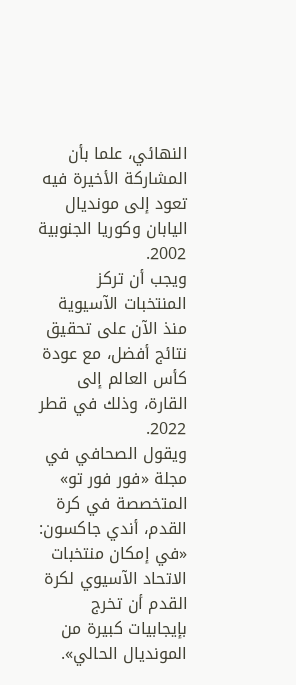النهائي، علما بأن المشاركة الأخيرة فيه تعود إلى مونديال اليابان وكوريا الجنوبية 2002.
ويجب أن تركز المنتخبات الآسيوية منذ الآن على تحقيق نتائج أفضل، مع عودة كأس العالم إلى القارة، وذلك في قطر 2022.
ويقول الصحافي في مجلة «فور فور تو» المتخصصة في كرة القدم، أندي جاكسون: «في إمكان منتخبات الاتحاد الآسيوي لكرة القدم أن تخرج بإيجابيات كبيرة من المونديال الحالي».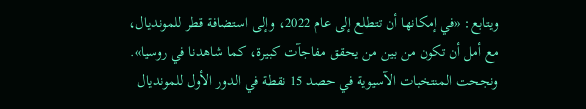ويتابع: «في إمكانها أن تتطلع إلى عام 2022، وإلى استضافة قطر للمونديال، مع أمل أن تكون من بين من يحقق مفاجآت كبيرة، كما شاهدنا في روسيا».
ونجحت المنتخبات الآسيوية في حصد 15 نقطة في الدور الأول للمونديال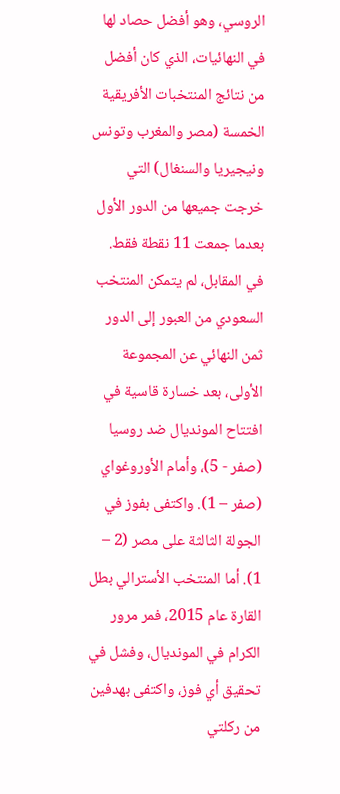الروسي، وهو أفضل حصاد لها في النهائيات، الذي كان أفضل من نتائج المنتخبات الأفريقية الخمسة (مصر والمغرب وتونس ونيجيريا والسنغال) التي خرجت جميعها من الدور الأول بعدما جمعت 11 نقطة فقط.
في المقابل، لم يتمكن المنتخب السعودي من العبور إلى الدور ثمن النهائي عن المجموعة الأولى، بعد خسارة قاسية في افتتاح المونديال ضد روسيا (صفر - 5)، وأمام الأوروغواي (صفر – 1). واكتفى بفوز في الجولة الثالثة على مصر (2 – 1). أما المنتخب الأسترالي بطل القارة عام 2015، فمر مرور الكرام في المونديال، وفشل في تحقيق أي فوز، واكتفى بهدفين من ركلتي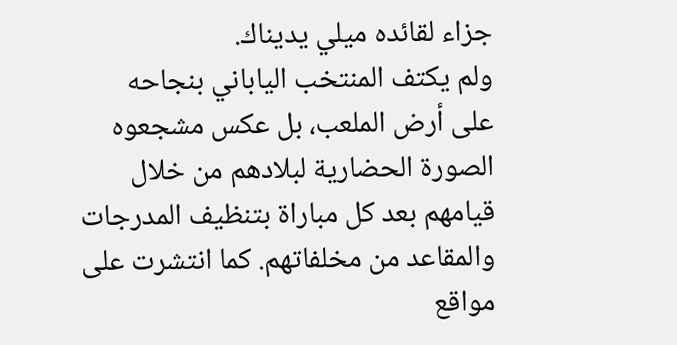جزاء لقائده ميلي يديناك.
ولم يكتف المنتخب الياباني بنجاحه على أرض الملعب، بل عكس مشجعوه الصورة الحضارية لبلادهم من خلال قيامهم بعد كل مباراة بتنظيف المدرجات والمقاعد من مخلفاتهم. كما انتشرت على مواقع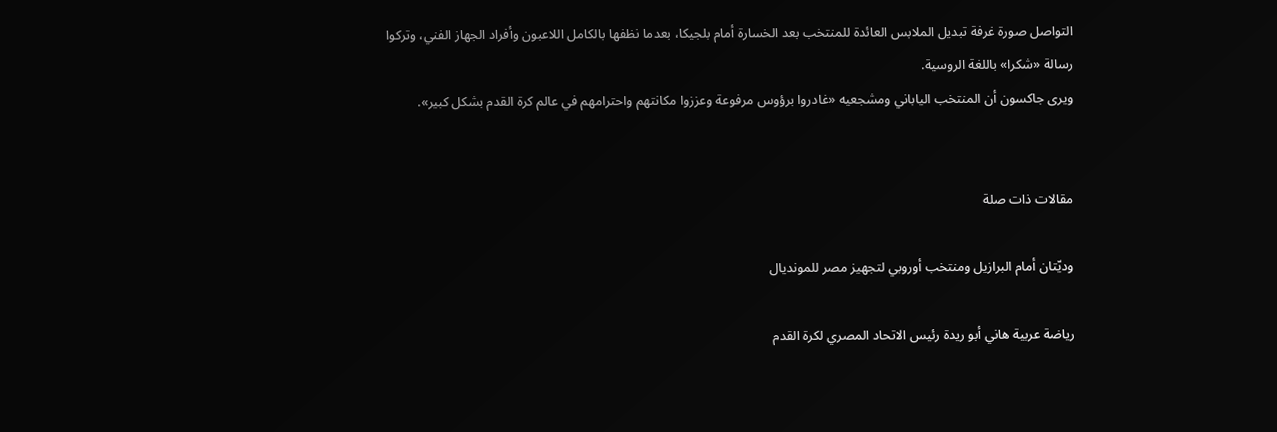التواصل صورة غرفة تبديل الملابس العائدة للمنتخب بعد الخسارة أمام بلجيكا، بعدما نظفها بالكامل اللاعبون وأفراد الجهاز الفني، وتركوا رسالة «شكرا» باللغة الروسية.
ويرى جاكسون أن المنتخب الياباني ومشجعيه «غادروا برؤوس مرفوعة وعززوا مكانتهم واحترامهم في عالم كرة القدم بشكل كبير».


مقالات ذات صلة

وديّتان أمام البرازيل ومنتخب أوروبي لتجهيز مصر للمونديال

رياضة عربية هاني أبو ريدة رئيس الاتحاد المصري لكرة القدم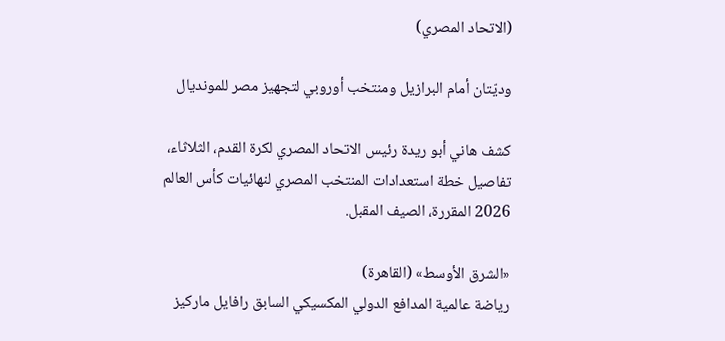(الاتحاد المصري)

وديّتان أمام البرازيل ومنتخب أوروبي لتجهيز مصر للمونديال

كشف هاني أبو ريدة رئيس الاتحاد المصري لكرة القدم، الثلاثاء، تفاصيل خطة استعدادات المنتخب المصري لنهائيات كأس العالم 2026 المقررة، الصيف المقبل.

«الشرق الأوسط» (القاهرة)
رياضة عالمية المدافع الدولي المكسيكي السابق رافايل ماركيز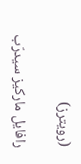(رويترز)

رافايل ماركيز سيدرّب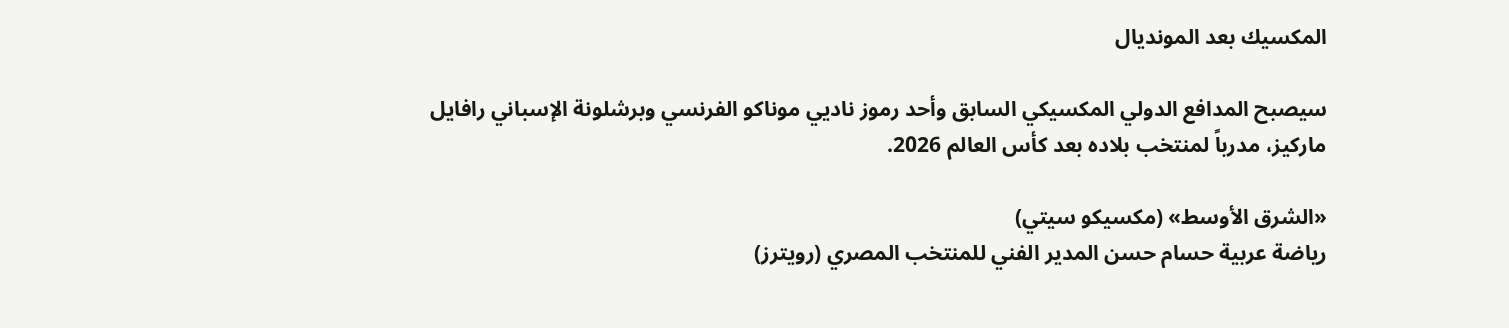المكسيك بعد المونديال

سيصبح المدافع الدولي المكسيكي السابق وأحد رموز ناديي موناكو الفرنسي وبرشلونة الإسباني رافايل ماركيز، مدرباً لمنتخب بلاده بعد كأس العالم 2026.

«الشرق الأوسط» (مكسيكو سيتي)
رياضة عربية حسام حسن المدير الفني للمنتخب المصري (رويترز)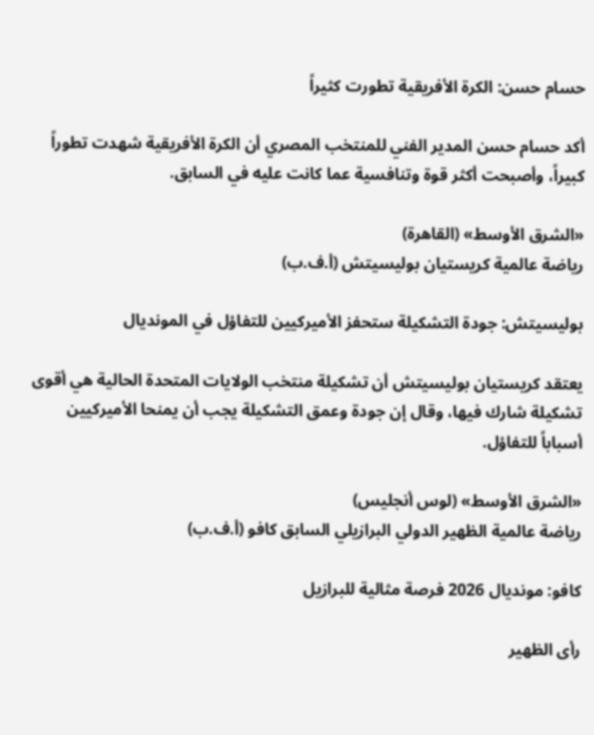حسام حسن: الكرة الأفريقية تطورت كثيراً

أكد حسام حسن المدير الفني للمنتخب المصري أن الكرة الأفريقية شهدت تطوراً كبيراً، وأصبحت أكثر قوة وتنافسية عما كانت عليه في السابق.

«الشرق الأوسط» (القاهرة)
رياضة عالمية كريستيان بوليسيتش (أ.ف.ب)

بوليسيتش: جودة التشكيلة ستحفز الأميركيين للتفاؤل في المونديال

يعتقد كريستيان بوليسيتش أن تشكيلة منتخب الولايات المتحدة الحالية هي أقوى تشكيلة شارك فيها، وقال إن جودة وعمق التشكيلة يجب أن يمنحا الأميركيين أسباباً للتفاؤل.

«الشرق الأوسط» (لوس أنجليس)
رياضة عالمية الظهير الدولي البرازيلي السابق كافو (أ.ف.ب)

كافو: مونديال 2026 فرصة مثالية للبرازيل

رأى الظهير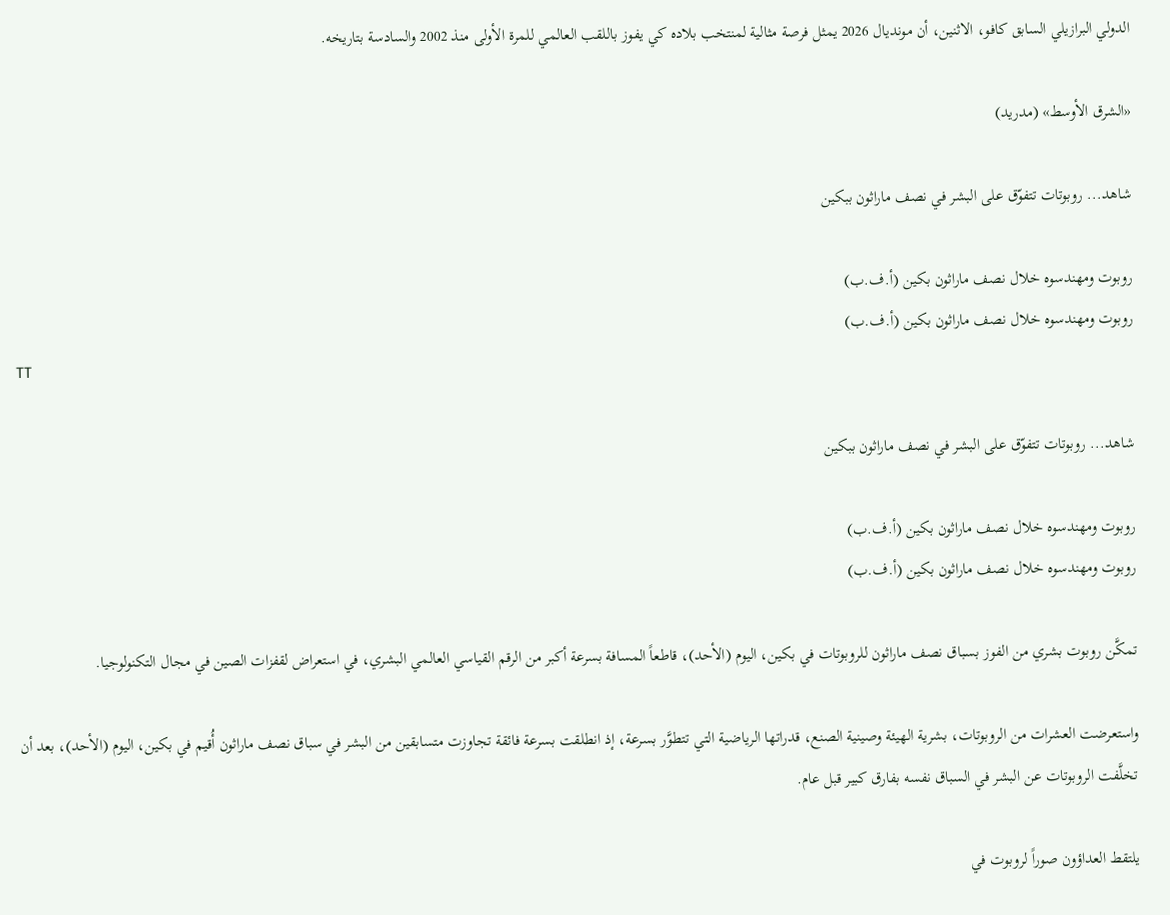الدولي البرازيلي السابق كافو، الاثنين، أن مونديال 2026 يمثل فرصة مثالية لمنتخب بلاده كي يفوز باللقب العالمي للمرة الأولى منذ 2002 والسادسة بتاريخه.

«الشرق الأوسط» (مدريد)

شاهد... روبوتات تتفوّق على البشر في نصف ماراثون ببكين

روبوت ومهندسوه خلال نصف ماراثون بكين (أ.ف.ب)
روبوت ومهندسوه خلال نصف ماراثون بكين (أ.ف.ب)
TT

شاهد... روبوتات تتفوّق على البشر في نصف ماراثون ببكين

روبوت ومهندسوه خلال نصف ماراثون بكين (أ.ف.ب)
روبوت ومهندسوه خلال نصف ماراثون بكين (أ.ف.ب)

تمكَّن روبوت بشري من الفوز بسباق نصف ماراثون للروبوتات في بكين، اليوم (الأحد)، قاطعاً المسافة بسرعة أكبر من الرقم القياسي العالمي البشري، في استعراض لقفزات الصين في مجال التكنولوجيا.

واستعرضت العشرات ‌من الروبوتات، بشرية الهيئة وصينية الصنع، قدراتها الرياضية التي تتطوَّر بسرعة، إذ انطلقت بسرعة فائقة تجاوزت متسابقين من البشر في سباق نصف ماراثون أُقيم في بكين، اليوم (الأحد)، بعد أن تخلَّفت الروبوتات عن البشر في السباق نفسه بفارق كبير قبل عام.

يلتقط العداؤون صوراً لروبوت في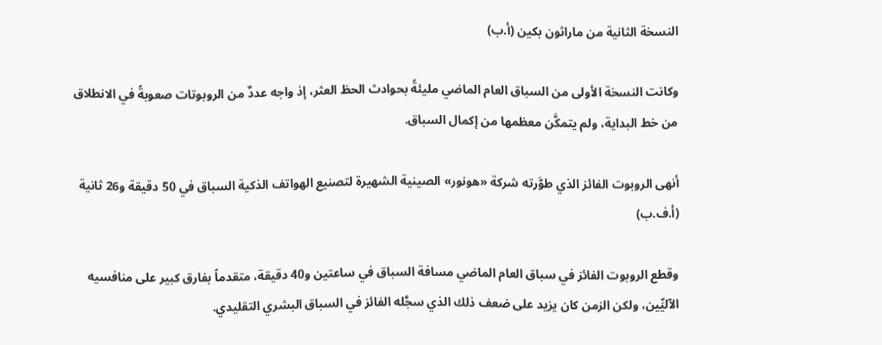النسخة الثانية من ماراثون بكين (أ.ب)

وكانت النسخة الأولى من السباق العام الماضي مليئةً بحوادث الحظ العثر، إذ واجه عددٌ من الروبوتات صعوبةً في الانطلاق من خط البداية، ولم يتمكَّن معظمها ‌من إكمال ‌السباق.

أنهى الروبوت الفائز الذي طوَّرته شركة «هونور» الصينية الشهيرة لتصنيع الهواتف الذكية السباق في 50 دقيقة و26 ثانية (أ.ف.ب)

وقطع الروبوت الفائز في سباق ‌العام الماضي مسافة السباق في ساعتين و40 دقيقة، متقدماً بفارق كبير على منافسيه الآليِّين، ولكن الزمن كان يزيد على ضعف ذلك الذي سجَّله الفائز في السباق البشري التقليدي.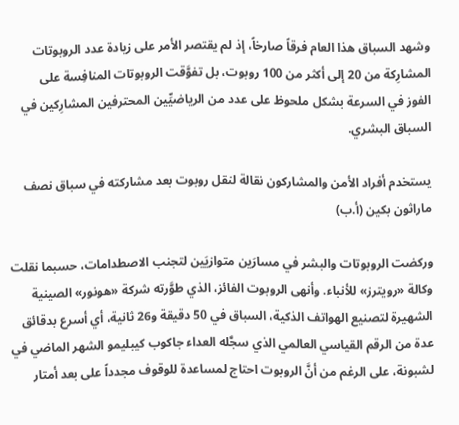وشهد السباق هذا العام فرقاً صارخاً، إذ لم يقتصر الأمر على زيادة عدد الروبوتات المشارِكة من 20 إلى أكثر من 100 روبوت، بل تفوَّقت الروبوتات ‌المنافِسة على الفوز ‌في السرعة بشكل ملحوظ على عدد من الرياضيِّين المحترفين المشارِكين ‌في السباق البشري.

يستخدم أفراد الأمن والمشاركون نقالة لنقل روبوت بعد مشاركته في سباق نصف ماراثون بكين (أ.ب)

وركضت الروبوتات والبشر في مسارَين ‌متوازيَين لتجنب الاصطدامات، حسبما نقلت وكالة «رويترز» للأنباء. وأنهى الروبوت الفائز، الذي طوَّرته شركة «هونور» الصينية الشهيرة لتصنيع الهواتف الذكية، السباق في 50 دقيقة و26 ثانية، أي أسرع بدقائق عدة من الرقم ‌القياسي العالمي الذي سجَّله العداء جاكوب كيبليمو الشهر الماضي في لشبونة، على الرغم من أنَّ الروبوت احتاج لمساعدة للوقوف مجدداً على بعد أمتار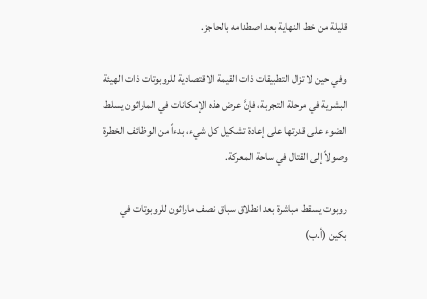قليلة من خط النهاية بعد اصطدامه بالحاجز.

وفي حين لا تزال التطبيقات ذات القيمة الاقتصادية للروبوتات ذات الهيئة البشرية في مرحلة التجربة، فإنَّ عرض هذه الإمكانات في الماراثون يسلط الضوء على قدرتها على إعادة تشكيل كل شيء، بدءاً من الوظائف الخطرة وصولاً إلى القتال في ساحة المعركة.

روبوت يسقط مباشرة بعد انطلاق سباق نصف ماراثون للروبوتات في بكين (أ.ب)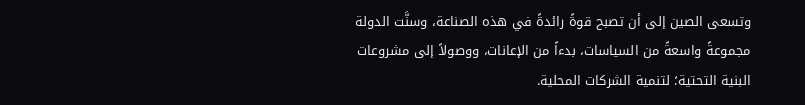وتسعى الصين إلى أن تصبح قوةً رائدةً في هذه الصناعة، وسنَّت الدولة مجموعةً واسعةً من السياسات، بدءاً من الإعانات، ووصولاً إلى مشروعات البنية التحتية؛ لتنمية الشركات المحلية.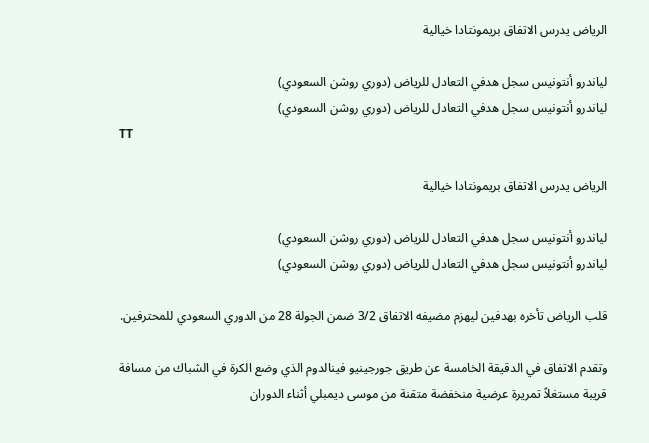الرياض يدرس الاتفاق بريمونتادا خيالية

لياندرو أنتونيس سجل هدفي التعادل للرياض (دوري روشن السعودي)
لياندرو أنتونيس سجل هدفي التعادل للرياض (دوري روشن السعودي)
TT

الرياض يدرس الاتفاق بريمونتادا خيالية

لياندرو أنتونيس سجل هدفي التعادل للرياض (دوري روشن السعودي)
لياندرو أنتونيس سجل هدفي التعادل للرياض (دوري روشن السعودي)

قلب الرياض تأخره بهدفين ليهزم مضيفه الاتفاق 3/2 ضمن الجولة 28 من الدوري السعودي للمحترفين.

وتقدم الاتفاق في الدقيقة الخامسة عن طريق جورجينيو فينالدوم الذي وضع الكرة في الشباك من مسافة قريبة مستغلاً تمريرة عرضية منخفضة متقنة من موسى ديمبلي أثناء الدوران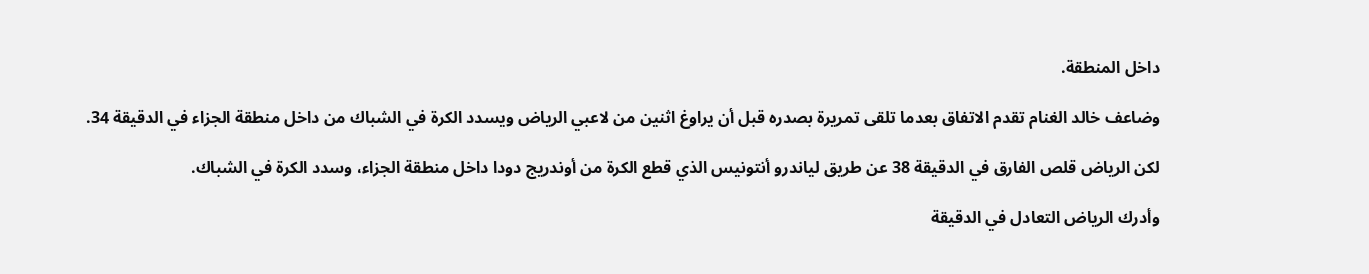داخل المنطقة.

وضاعف خالد الغنام تقدم الاتفاق بعدما تلقى تمريرة بصدره قبل أن يراوغ اثنين من لاعبي الرياض ويسدد الكرة في الشباك من داخل منطقة الجزاء في الدقيقة 34.

لكن الرياض قلص الفارق في الدقيقة 38 عن طريق لياندرو أنتونيس الذي قطع الكرة من أوندريج دودا داخل منطقة الجزاء، وسدد الكرة في الشباك.

وأدرك الرياض التعادل في الدقيقة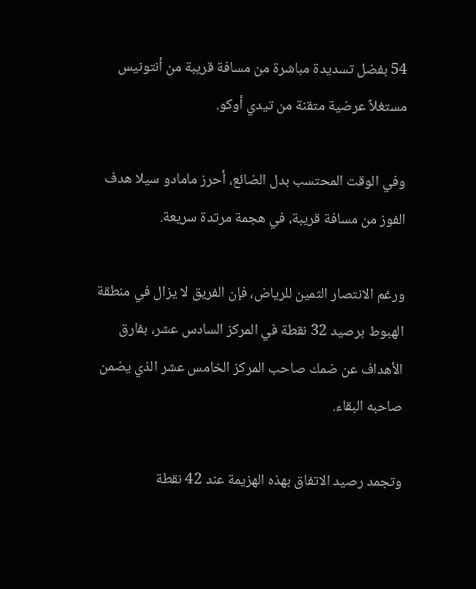54 بفضل تسديدة مباشرة من مسافة قريبة من أنتونيس مستغلاً عرضية متقنة من تيدي أوكو.

وفي الوقت المحتسب بدل الضائع، أحرز مامادو سيلا هدف الفوز من مسافة قريبة، في هجمة مرتدة سريعة.

ورغم الانتصار الثمين للرياض، فإن الفريق لا يزال في منطقة الهبوط برصيد 32 نقطة في المركز السادس عشر، بفارق الأهداف عن ضمك صاحب المركز الخامس عشر الذي يضمن صاحبه البقاء.

وتجمد رصيد الاتفاق بهذه الهزيمة عند 42 نقطة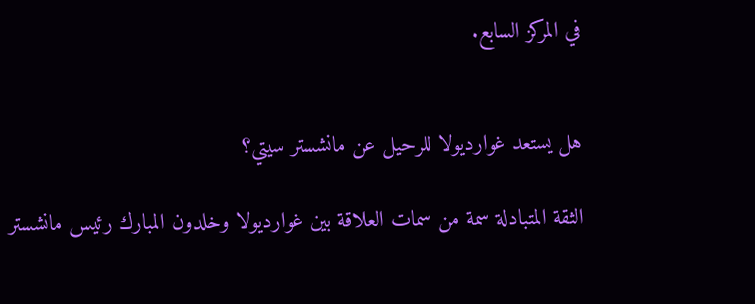في المركز السابع.


هل يستعد غوارديولا للرحيل عن مانشستر سيتي؟

الثقة المتبادلة سمة من سمات العلاقة بين غوارديولا وخلدون المبارك رئيس مانشستر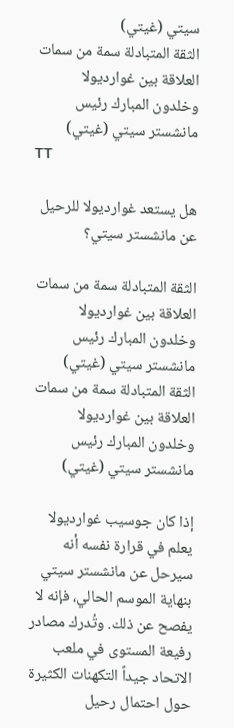سيتي (غيتي)
الثقة المتبادلة سمة من سمات العلاقة بين غوارديولا وخلدون المبارك رئيس مانشستر سيتي (غيتي)
TT

هل يستعد غوارديولا للرحيل عن مانشستر سيتي؟

الثقة المتبادلة سمة من سمات العلاقة بين غوارديولا وخلدون المبارك رئيس مانشستر سيتي (غيتي)
الثقة المتبادلة سمة من سمات العلاقة بين غوارديولا وخلدون المبارك رئيس مانشستر سيتي (غيتي)

إذا كان جوسيب غوارديولا يعلم في قرارة نفسه أنه سيرحل عن مانشستر سيتي بنهاية الموسم الحالي، فإنه لا يفصح عن ذلك. وتُدرك مصادر رفيعة المستوى في ملعب الاتحاد جيداً التكهنات الكثيرة حول احتمال رحيل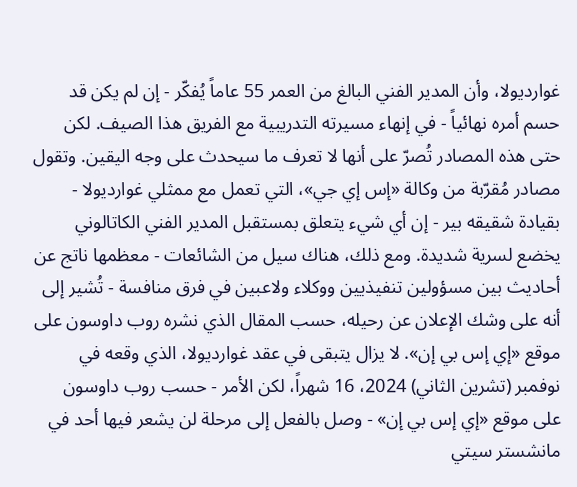غوارديولا، وأن المدير الفني البالغ من العمر 55 عاماً يُفكّر - إن لم يكن قد حسم أمره نهائياً - في إنهاء مسيرته التدريبية مع الفريق هذا الصيف. لكن حتى هذه المصادر تُصرّ على أنها لا تعرف ما سيحدث على وجه اليقين. وتقول مصادر مُقرّبة من وكالة «إس إي جي»، التي تعمل مع ممثلي غوارديولا - بقيادة شقيقه بير - إن أي شيء يتعلق بمستقبل المدير الفني الكاتالوني يخضع لسرية شديدة. ومع ذلك، هناك سيل من الشائعات - معظمها ناتج عن أحاديث بين مسؤولين تنفيذيين ووكلاء ولاعبين في فرق منافسة - تُشير إلى أنه على وشك الإعلان عن رحيله، حسب المقال الذي نشره روب داوسون على موقع «إي إس بي إن». لا يزال يتبقى في عقد غوارديولا، الذي وقعه في نوفمبر (تشرين الثاني) 2024، 16 شهراً، لكن الأمر - حسب روب داوسون على موقع «إي إس بي إن» - وصل بالفعل إلى مرحلة لن يشعر فيها أحد في مانشستر سيتي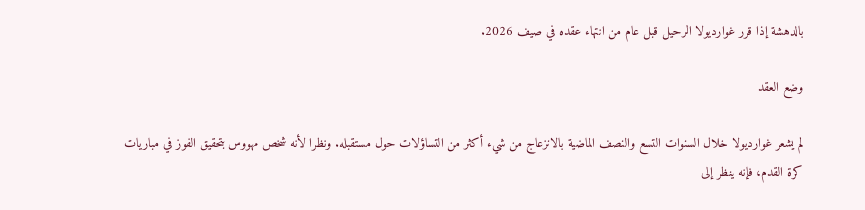بالدهشة إذا قرر غوارديولا الرحيل قبل عام من انتهاء عقده في صيف 2026.

وضع العقد

لم يشعر غوارديولا خلال السنوات التسع والنصف الماضية بالانزعاج من شيء أكثر من التساؤلات حول مستقبله. ونظرا لأنه شخص مهووس بتحقيق الفوز في مباريات كرة القدم، فإنه ينظر إلى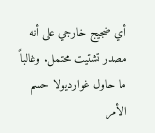أي ضجيج خارجي على أنه مصدر تشتيت محتمل. وغالباً ما حاول غوارديولا حسم الأمر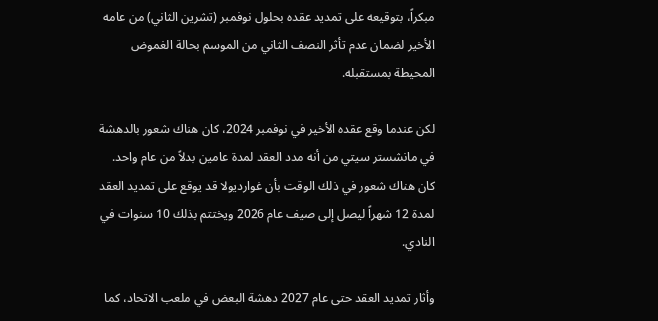مبكراً، بتوقيعه على تمديد عقده بحلول نوفمبر (تشرين الثاني) من عامه الأخير لضمان عدم تأثر النصف الثاني من الموسم بحالة الغموض المحيطة بمستقبله.

لكن عندما وقع عقده الأخير في نوفمبر 2024، كان هناك شعور بالدهشة في مانشستر سيتي من أنه مدد العقد لمدة عامين بدلاً من عام واحد. كان هناك شعور في ذلك الوقت بأن غوارديولا قد يوقع على تمديد العقد لمدة 12 شهراً ليصل إلى صيف عام 2026 ويختتم بذلك 10 سنوات في النادي.

وأثار تمديد العقد حتى عام 2027 دهشة البعض في ملعب الاتحاد، كما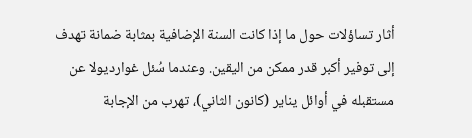أثار تساؤلات حول ما إذا كانت السنة الإضافية بمثابة ضمانة تهدف إلى توفير أكبر قدر ممكن من اليقين. وعندما سُئل غوارديولا عن مستقبله في أوائل يناير (كانون الثاني)، تهرب من الإجابة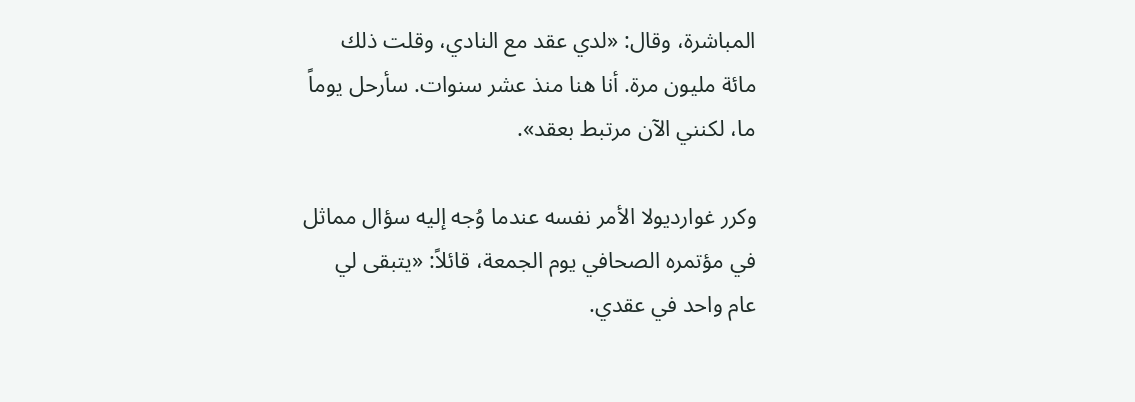المباشرة، وقال: «لدي عقد مع النادي، وقلت ذلك مائة مليون مرة. أنا هنا منذ عشر سنوات. سأرحل يوماً ما، لكنني الآن مرتبط بعقد».

وكرر غوارديولا الأمر نفسه عندما وُجه إليه سؤال مماثل في مؤتمره الصحافي يوم الجمعة، قائلاً: «يتبقى لي عام واحد في عقدي.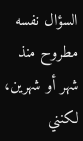السؤال نفسه مطروح منذ شهر أو شهرين، لكنني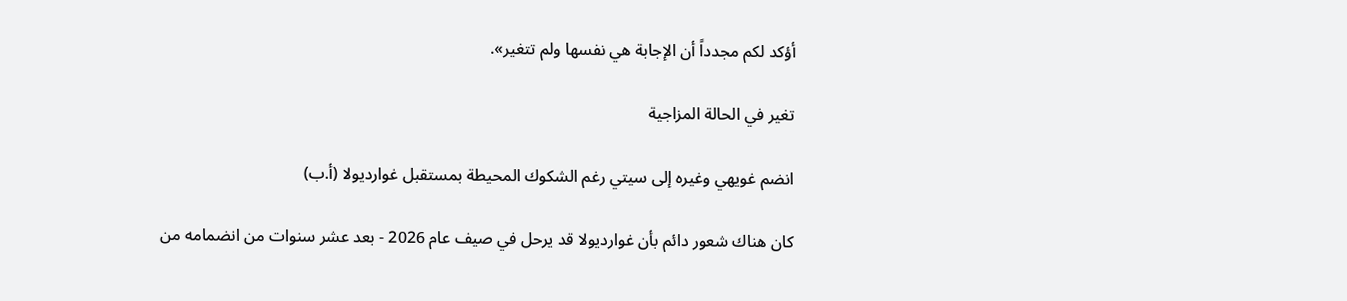أؤكد لكم مجدداً أن الإجابة هي نفسها ولم تتغير».

تغير في الحالة المزاجية

انضم غويهي وغيره إلى سيتي رغم الشكوك المحيطة بمستقبل غوارديولا (أ.ب)

كان هناك شعور دائم بأن غوارديولا قد يرحل في صيف عام 2026 - بعد عشر سنوات من انضمامه من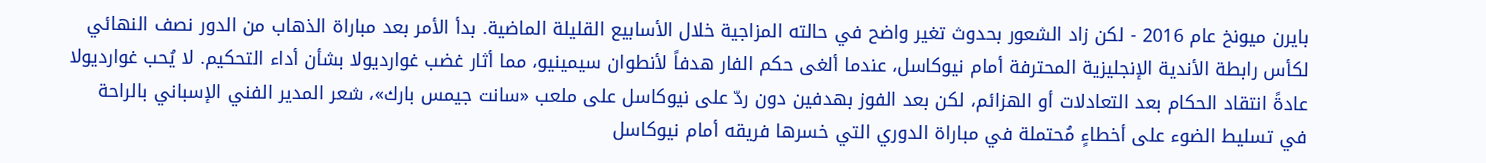بايرن ميونخ عام 2016 - لكن زاد الشعور بحدوث تغير واضح في حالته المزاجية خلال الأسابيع القليلة الماضية. بدأ الأمر بعد مباراة الذهاب من الدور نصف النهائي لكأس رابطة الأندية الإنجليزية المحترفة أمام نيوكاسل، عندما ألغى حكم الفار هدفاً لأنطوان سيمينيو، مما أثار غضب غوارديولا بشأن أداء التحكيم. لا يُحب غوارديولا عادةً انتقاد الحكام بعد التعادلات أو الهزائم، لكن بعد الفوز بهدفين دون ردّ على نيوكاسل على ملعب «سانت جيمس بارك»، شعر المدير الفني الإسباني بالراحة في تسليط الضوء على أخطاءٍ مُحتملة في مباراة الدوري التي خسرها فريقه أمام نيوكاسل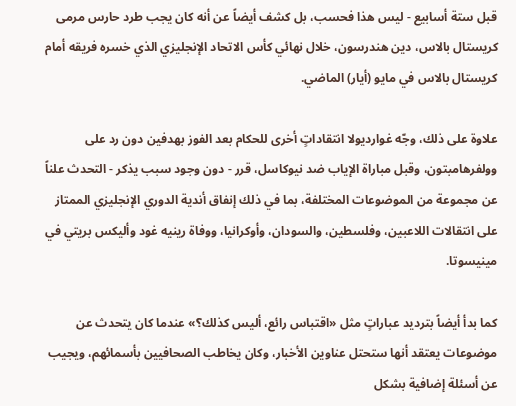قبل ستة أسابيع - ليس هذا فحسب، بل كشف أيضاً عن أنه كان يجب طرد حارس مرمى كريستال بالاس، دين هندرسون، خلال نهائي كأس الاتحاد الإنجليزي الذي خسره فريقه أمام كريستال بالاس في مايو (أيار) الماضي.

علاوة على ذلك، وجّه غوارديولا انتقاداتٍ أخرى للحكام بعد الفوز بهدفين دون رد على وولفرهامبتون، وقبل مباراة الإياب ضد نيوكاسل، قرر - دون وجود سبب يذكر - التحدث علناً عن مجموعة من الموضوعات المختلفة، بما في ذلك إنفاق أندية الدوري الإنجليزي الممتاز على انتقالات اللاعبين، وفلسطين، والسودان، وأوكرانيا، ووفاة رينيه غود وأليكس بريتي في مينيسوتا.

كما بدأ أيضاً بترديد عباراتٍ مثل «اقتباس رائع، أليس كذلك؟» عندما كان يتحدث عن موضوعات يعتقد أنها ستحتل عناوين الأخبار، وكان يخاطب الصحافيين بأسمائهم، ويجيب عن أسئلة إضافية بشكل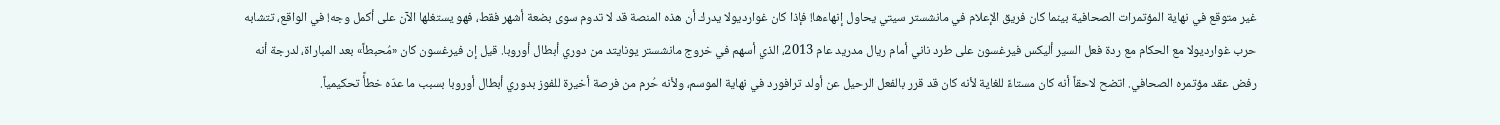غير متوقع في نهاية المؤتمرات الصحافية بينما كان فريق الإعلام في مانشستر سيتي يحاول إنهاءها! فإذا كان غوارديولا يدرك أن هذه المنصة قد لا تدوم سوى بضعة أشهر فقط، فهو يستغلها الآن على أكمل وجه! في الواقع، تتشابه حرب غوارديولا مع الحكام مع ردة فعل السير أليكس فيرغسون على طرد ناني أمام ريال مدريد عام 2013، الذي أسهم في خروج مانشستر يونايتد من دوري أبطال أوروبا. قيل إن فيرغسون كان «مُحبطاً» بعد المباراة، لدرجة أنه رفض عقد مؤتمره الصحافي. اتضح لاحقاً أنه كان مستاءً للغاية لأنه كان قد قرر بالفعل الرحيل عن أولد ترافورد في نهاية الموسم، ولأنه حُرم من فرصة أخيرة للفوز بدوري أبطال أوروبا بسبب ما عدّه خطأً تحكيمياً.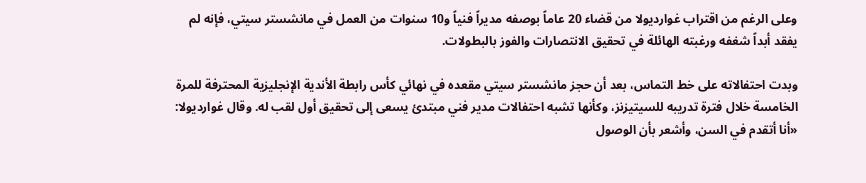وعلى الرغم من اقتراب غوارديولا من قضاء 20 عاماً بوصفه مديراً فنياً و10 سنوات من العمل في مانشستر سيتي، فإنه لم يفقد أبداً شغفه ورغبته الهائلة في تحقيق الانتصارات والفوز بالبطولات.

وبدت احتفالاته على خط التماس، بعد أن حجز مانشستر سيتي مقعده في نهائي كأس رابطة الأندية الإنجليزية المحترفة للمرة الخامسة خلال فترة تدريبه للسيتيزنز، وكأنها تشبه احتفالات مدير فني مبتدئ يسعى إلى تحقيق أول لقب له. وقال غوارديولا: «أنا أتقدم في السن، وأشعر بأن الوصول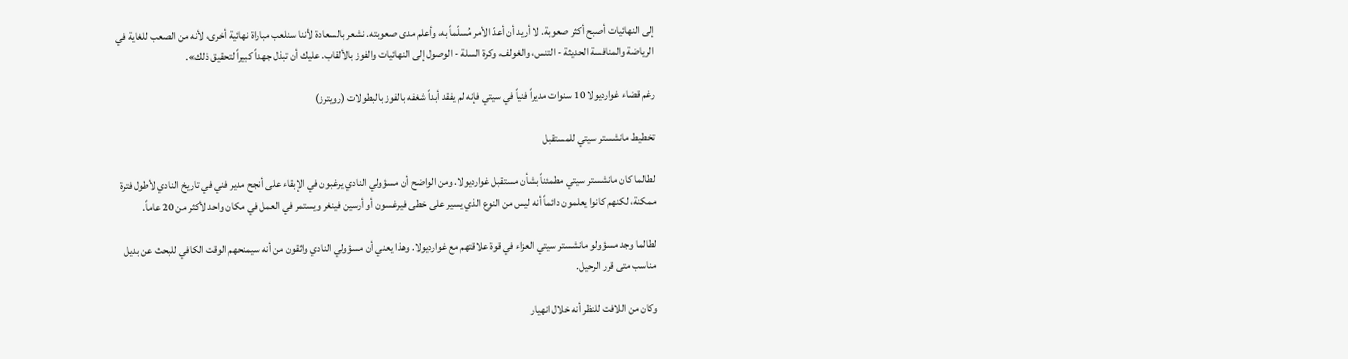إلى النهائيات أصبح أكثر صعوبة. لا أريد أن أعدّ الأمر مُسلّماً به، وأعلم مدى صعوبته. نشعر بالسعادة لأننا سنلعب مباراة نهائية أخرى، لأنه من الصعب للغاية في الرياضة والمنافسة الحديثة - التنس، والغولف، وكرة السلة - الوصول إلى النهائيات والفوز بالألقاب. عليك أن تبذل جهداً كبيراً لتحقيق ذلك».

رغم قضاء غوارديولا 10 سنوات مديراً فنياً في سيتي فإنه لم يفقد أبداً شغفه بالفوز بالبطولات (رويترز)

تخطيط مانشستر سيتي للمستقبل

لطالما كان مانشستر سيتي مطمئناً بشأن مستقبل غوارديولا. ومن الواضح أن مسؤولي النادي يرغبون في الإبقاء على أنجح مدير فني في تاريخ النادي لأطول فترة ممكنة، لكنهم كانوا يعلمون دائماً أنه ليس من النوع الذي يسير على خطى فيرغسون أو أرسين فينغر ويستمر في العمل في مكان واحد لأكثر من 20 عاماً.

لطالما وجد مسؤولو مانشستر سيتي العزاء في قوة علاقتهم مع غوارديولا. وهذا يعني أن مسؤولي النادي واثقون من أنه سيمنحهم الوقت الكافي للبحث عن بديل مناسب متى قرر الرحيل.

وكان من اللافت للنظر أنه خلال انهيار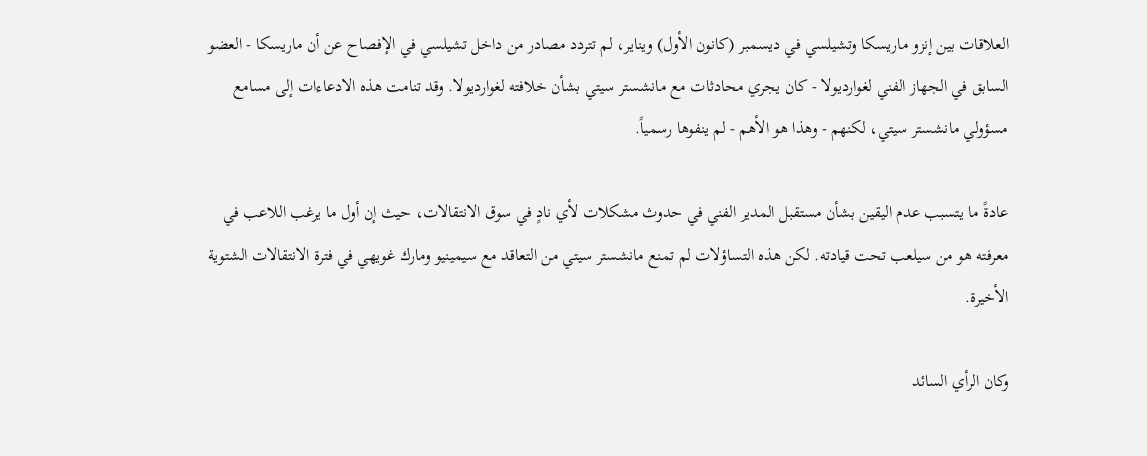العلاقات بين إنزو ماريسكا وتشيلسي في ديسمبر (كانون الأول) ويناير، لم تتردد مصادر من داخل تشيلسي في الإفصاح عن أن ماريسكا - العضو السابق في الجهاز الفني لغوارديولا - كان يجري محادثات مع مانشستر سيتي بشأن خلافته لغوارديولا. وقد تنامت هذه الادعاءات إلى مسامع مسؤولي مانشستر سيتي، لكنهم - وهذا هو الأهم - لم ينفوها رسمياً.

عادةً ما يتسبب عدم اليقين بشأن مستقبل المدير الفني في حدوث مشكلات لأي نادٍ في سوق الانتقالات، حيث إن أول ما يرغب اللاعب في معرفته هو من سيلعب تحت قيادته. لكن هذه التساؤلات لم تمنع مانشستر سيتي من التعاقد مع سيمينيو ومارك غويهي في فترة الانتقالات الشتوية الأخيرة.

وكان الرأي السائد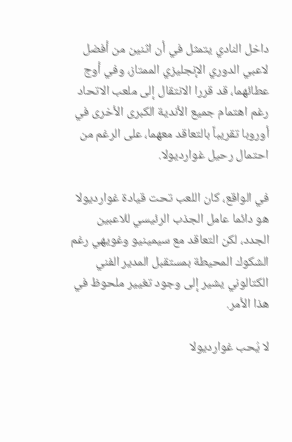داخل النادي يتمثل في أن اثنين من أفضل لاعبي الدوري الإنجليزي الممتاز، وفي أوج عطائهما، قد قررا الانتقال إلى ملعب الاتحاد رغم اهتمام جميع الأندية الكبرى الأخرى في أوروبا تقريباً بالتعاقد معهما، على الرغم من احتمال رحيل غوارديولا.

في الواقع، كان اللعب تحت قيادة غوارديولا هو دائما عامل الجذب الرئيسي للاعبين الجدد، لكن التعاقد مع سيمينيو وغويهي رغم الشكوك المحيطة بمستقبل المدير الفني الكتالوني يشير إلى وجود تغيير ملحوظ في هذا الأمر.

لا يُحب غوارديولا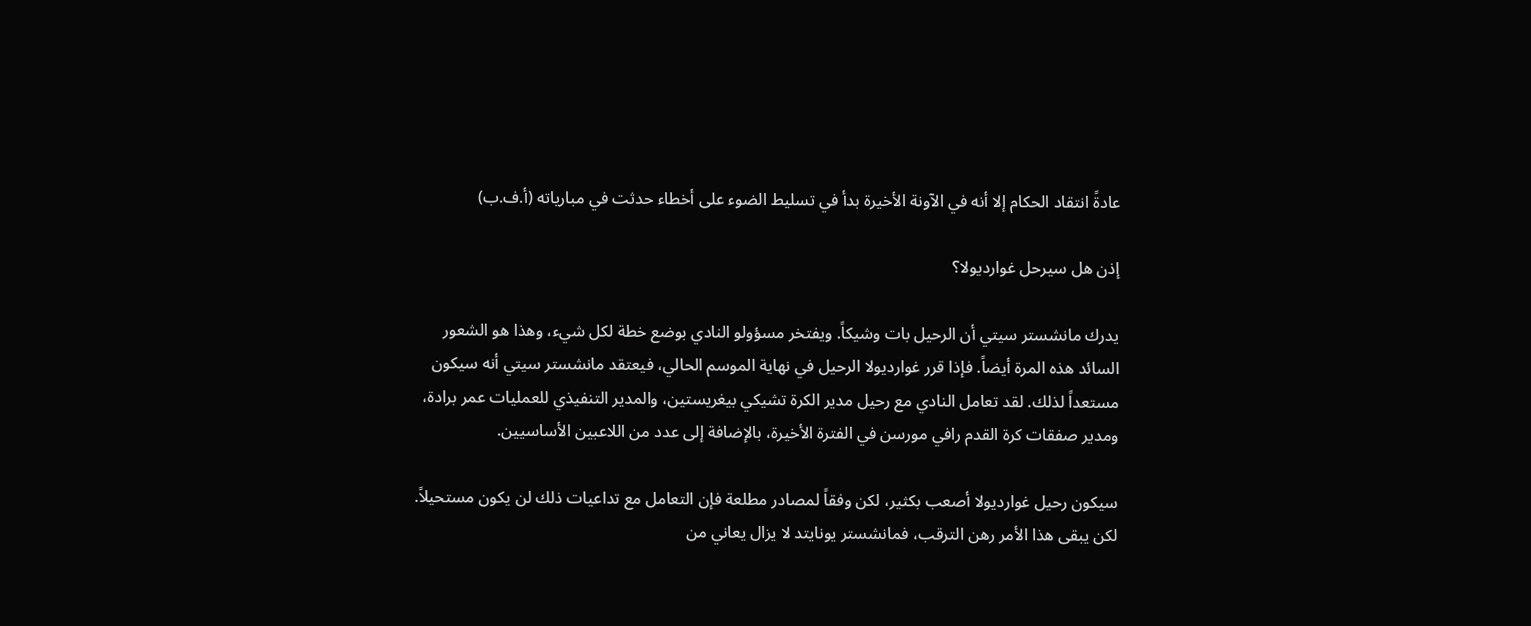عادةً انتقاد الحكام إلا أنه في الآونة الأخيرة بدأ في تسليط الضوء على أخطاء حدثت في مبارياته (أ.ف.ب)

إذن هل سيرحل غوارديولا؟

يدرك مانشستر سيتي أن الرحيل بات وشيكاً. ويفتخر مسؤولو النادي بوضع خطة لكل شيء، وهذا هو الشعور السائد هذه المرة أيضاً. فإذا قرر غوارديولا الرحيل في نهاية الموسم الحالي، فيعتقد مانشستر سيتي أنه سيكون مستعداً لذلك. لقد تعامل النادي مع رحيل مدير الكرة تشيكي بيغريستين، والمدير التنفيذي للعمليات عمر برادة، ومدير صفقات كرة القدم رافي مورسن في الفترة الأخيرة، بالإضافة إلى عدد من اللاعبين الأساسيين.

سيكون رحيل غوارديولا أصعب بكثير، لكن وفقاً لمصادر مطلعة فإن التعامل مع تداعيات ذلك لن يكون مستحيلاً. لكن يبقى هذا الأمر رهن الترقب، فمانشستر يونايتد لا يزال يعاني من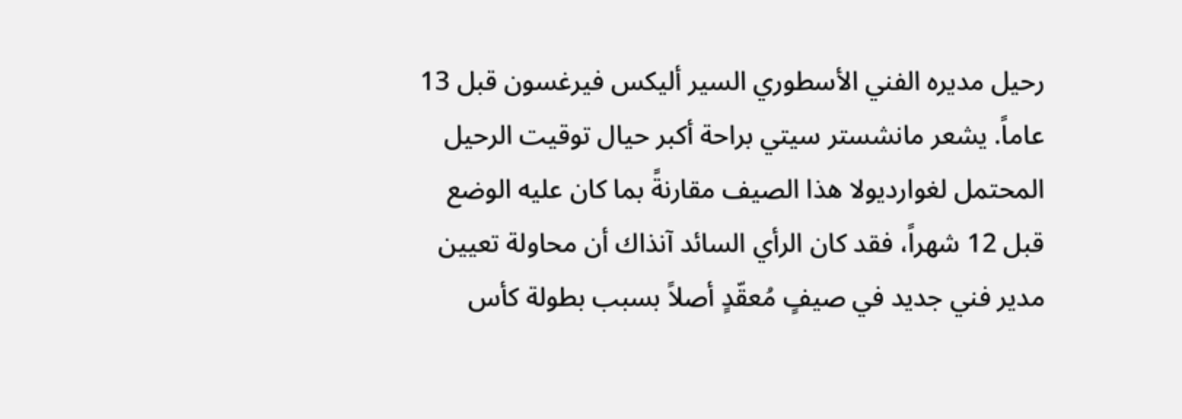رحيل مديره الفني الأسطوري السير أليكس فيرغسون قبل 13 عاماً. يشعر مانشستر سيتي براحة أكبر حيال توقيت الرحيل المحتمل لغوارديولا هذا الصيف مقارنةً بما كان عليه الوضع قبل 12 شهراً، فقد كان الرأي السائد آنذاك أن محاولة تعيين مدير فني جديد في صيفٍ مُعقّدٍ أصلاً بسبب بطولة كأس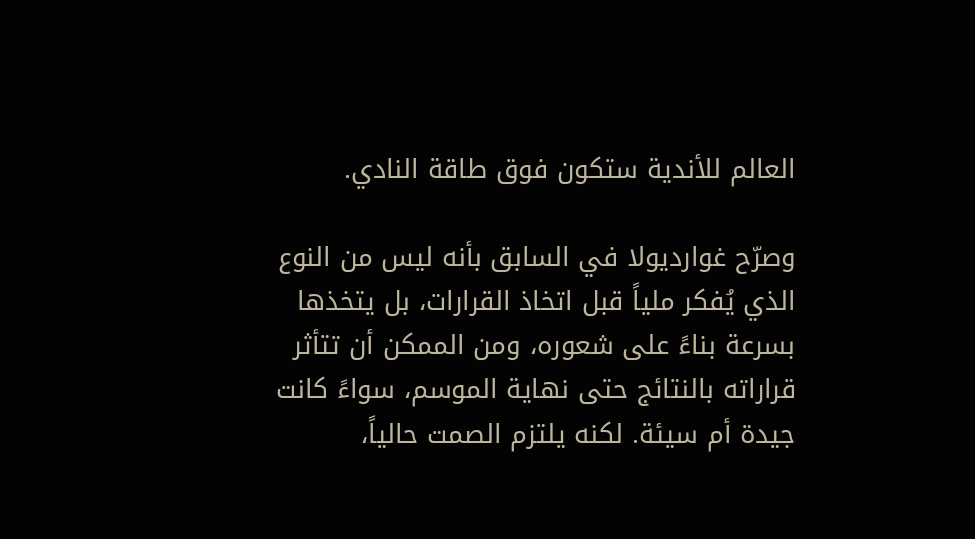العالم للأندية ستكون فوق طاقة النادي.

وصرّح غوارديولا في السابق بأنه ليس من النوع الذي يُفكر ملياً قبل اتخاذ القرارات، بل يتخذها بسرعة بناءً على شعوره، ومن الممكن أن تتأثر قراراته بالنتائج حتى نهاية الموسم، سواءً كانت جيدة أم سيئة. لكنه يلتزم الصمت حالياً،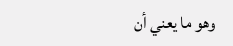وهو ما يعني أن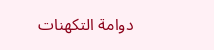دوامة التكهنات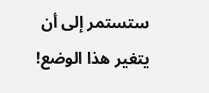ستستمر إلى أن يتغير هذا الوضع!